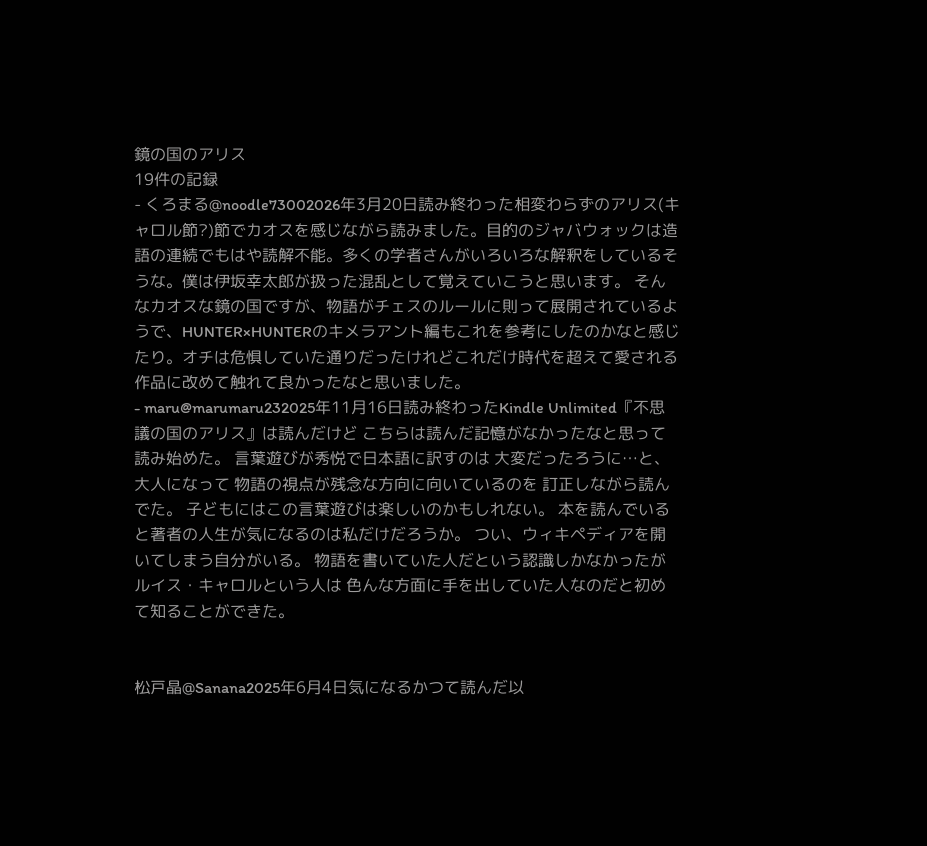鏡の国のアリス
19件の記録
- くろまる@noodle73002026年3月20日読み終わった相変わらずのアリス(キャロル節?)節でカオスを感じながら読みました。目的のジャバウォックは造語の連続でもはや読解不能。多くの学者さんがいろいろな解釈をしているそうな。僕は伊坂幸太郎が扱った混乱として覚えていこうと思います。 そんなカオスな鏡の国ですが、物語がチェスのルールに則って展開されているようで、HUNTER×HUNTERのキメラアント編もこれを参考にしたのかなと感じたり。オチは危惧していた通りだったけれどこれだけ時代を超えて愛される作品に改めて触れて良かったなと思いました。
- maru@marumaru232025年11月16日読み終わったKindle Unlimited『不思議の国のアリス』は読んだけど こちらは読んだ記憶がなかったなと思って読み始めた。 言葉遊びが秀悦で日本語に訳すのは 大変だったろうに…と、 大人になって 物語の視点が残念な方向に向いているのを 訂正しながら読んでた。 子どもにはこの言葉遊びは楽しいのかもしれない。 本を読んでいると著者の人生が気になるのは私だけだろうか。 つい、ウィキペディアを開いてしまう自分がいる。 物語を書いていた人だという認識しかなかったが ルイス・キャロルという人は 色んな方面に手を出していた人なのだと初めて知ることができた。


松戸晶@Sanana2025年6月4日気になるかつて読んだ以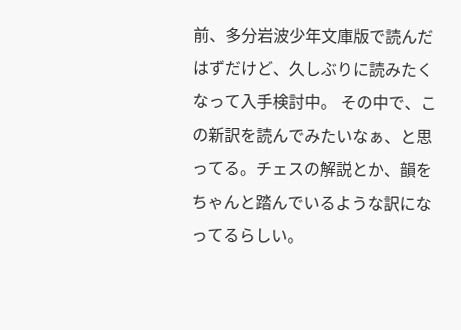前、多分岩波少年文庫版で読んだはずだけど、久しぶりに読みたくなって入手検討中。 その中で、この新訳を読んでみたいなぁ、と思ってる。チェスの解説とか、韻をちゃんと踏んでいるような訳になってるらしい。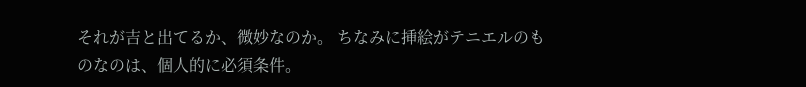それが吉と出てるか、微妙なのか。 ちなみに挿絵がテニエルのものなのは、個人的に必須条件。